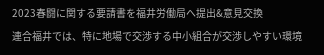2023春闘に関する要請書を福井労働局へ提出&意見交換
連合福井では、特に地場で交渉する中小組合が交渉しやすい環境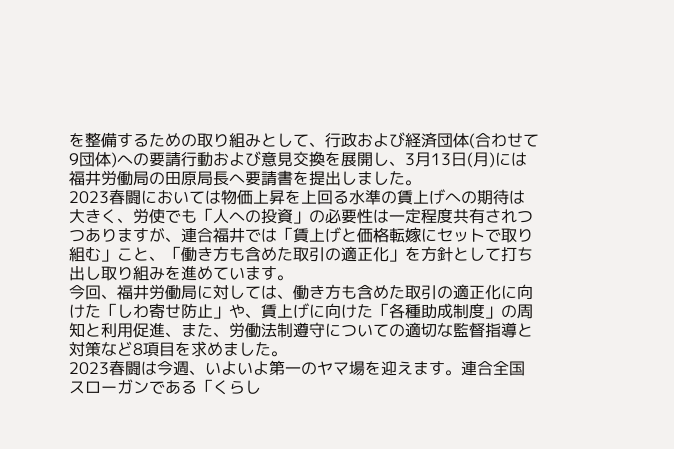を整備するための取り組みとして、行政および経済団体(合わせて9団体)への要請行動および意見交換を展開し、3月13日(月)には福井労働局の田原局長へ要請書を提出しました。
2023春闘においては物価上昇を上回る水準の賃上げへの期待は大きく、労使でも「人への投資」の必要性は一定程度共有されつつありますが、連合福井では「賃上げと価格転嫁にセットで取り組む」こと、「働き方も含めた取引の適正化」を方針として打ち出し取り組みを進めています。
今回、福井労働局に対しては、働き方も含めた取引の適正化に向けた「しわ寄せ防止」や、賃上げに向けた「各種助成制度」の周知と利用促進、また、労働法制遵守についての適切な監督指導と対策など8項目を求めました。
2023春闘は今週、いよいよ第一のヤマ場を迎えます。連合全国スローガンである「くらし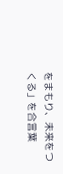をまもり、未来をつくる」を合言葉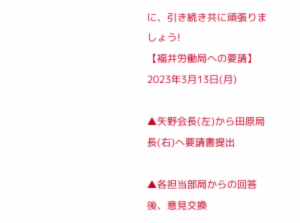に、引き続き共に頑張りましょう!
【福井労働局への要請】2023年3月13日(月)

▲矢野会長(左)から田原局長(右)へ要請書提出

▲各担当部局からの回答後、意見交換